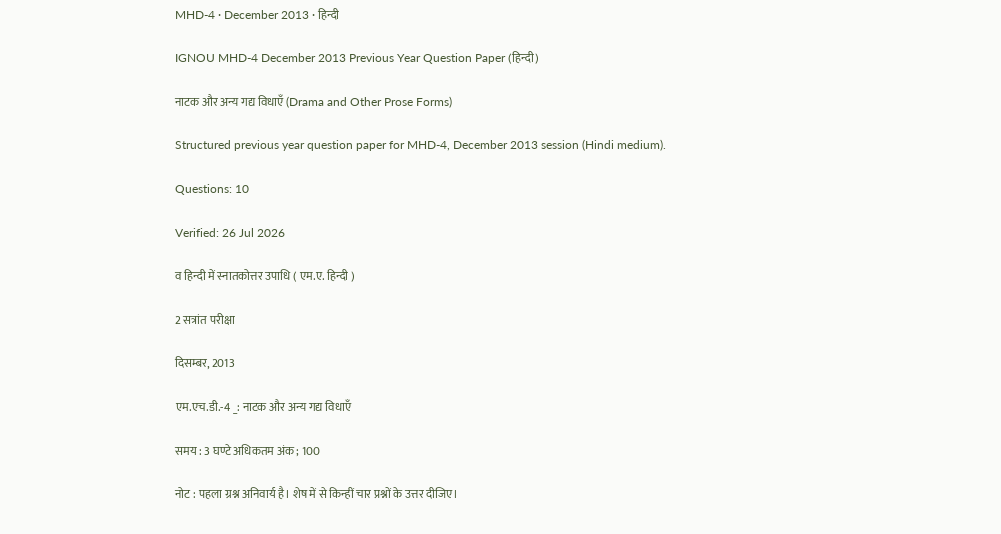MHD-4 · December 2013 · हिन्दी

IGNOU MHD-4 December 2013 Previous Year Question Paper (हिन्दी)

नाटक और अन्य गद्य विधाएँ (Drama and Other Prose Forms)

Structured previous year question paper for MHD-4, December 2013 session (Hindi medium).

Questions: 10

Verified: 26 Jul 2026

व हिन्दी में स्नातकोत्तर उपाधि ( एम.ए. हिन्दी )

2 सत्रांत परीक्षा

दिसम्बर, 2013

एम.एच.डी.-4 _: नाटक और अन्य गद्य विधाएँ

समय : 3 घण्टे अधिकतम अंक ; 100

नोट : पहला ग्रश्न अनिवार्य है। शेष में से किन्हीं चार प्रश्नों के उत्तर दीजिए।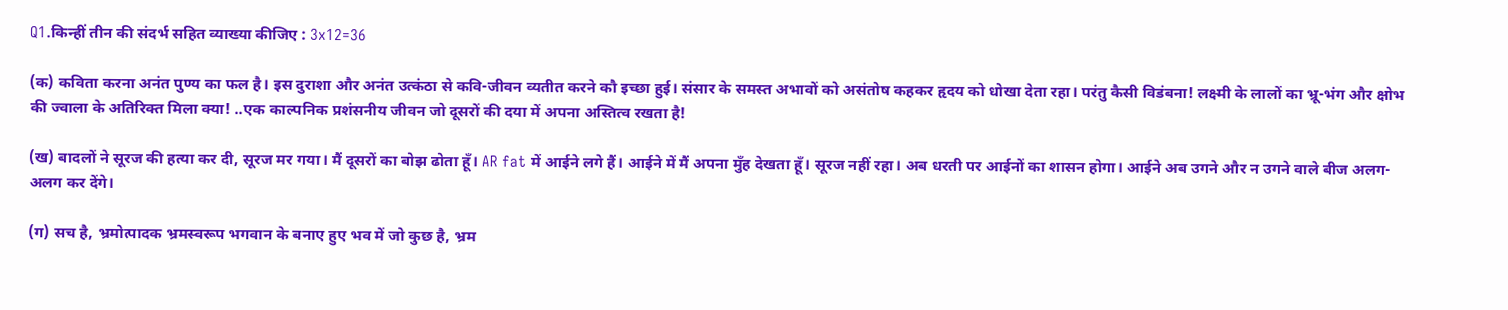Q1.किन्हीं तीन की संदर्भ सहित व्याख्या कीजिए : 3x12=36

(क) कविता करना अनंत पुण्य का फल है। इस दुराशा और अनंत उत्कंठा से कवि-जीवन व्यतीत करने कौ इच्छा हुई। संसार के समस्त अभावों को असंतोष कहकर हृदय को धोखा देता रहा। परंतु कैसी विडंबना! लक्ष्मी के लालों का भ्रू-भंग और क्षोभ की ज्वाला के अतिरिक्त मिला क्या! ..एक काल्पनिक प्रशंसनीय जीवन जो दूसरों की दया में अपना अस्तित्व रखता है!

(ख) बादलों ने सूरज की हत्या कर दी, सूरज मर गया। मैं दूसरों का बोझ ढोता हूँ। AR fat में आईने लगे हैं। आईने में मैं अपना मुँह देखता हूँ। सूरज नहीं रहा। अब धरती पर आईनों का शासन होगा। आईने अब उगने और न उगने वाले बीज अलग-अलग कर देंगे।

(ग) सच है, भ्रमोत्पादक भ्रमस्वरूप भगवान के बनाए हुए भव में जो कुछ है, भ्रम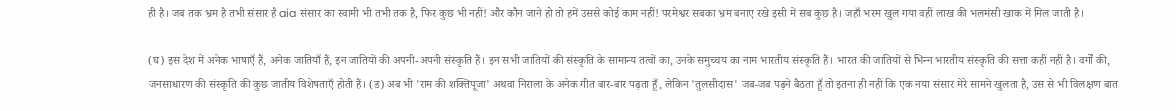ही है। जब तक भ्रम है तभी संसार है aia संसार का स्वामी भी तभी तक है, फिर कुछ भी नहीं! और कौन जाने हो तो हमें उससे कोई काम नहीं! परमेश्वर सबका भ्रम बनाए रखे इसी में सब कुछ है। जहाँ भरम खुल गया वहीं लाख की भलमंसी खाक में मिल जाती है।

(घ) इस देश में अनेक भाषाएँ हैं, अनेक जातियाँ हैं, इन जातियों की अपनी-अपनी संस्कृति हैं। इन सभी जातियों की संस्कृति के सामान्य तत्वों का, उनके समुच्चय का नाम भारतीय संस्कृति हैं। भारत की जातियों से भिन्‍न भारतीय संस्कृति की सत्ता कहीं नहीं है। वर्गों की, जनसाधारण की संस्कृति की कुछ जातीय विशेषताएँ होती हैं। (ड) अब भी 'राम की शक्तिपूजा' अथवा निराला के अनेक गीत बार-बार पढ़ता हूँ, लेकिन 'तुलसीदास' जब-जब पढ़ने बैठता हूँ तो इतना ही नहीं कि एक नया संसार मेरे सामने खुलता है, उस से भी विलक्षण बात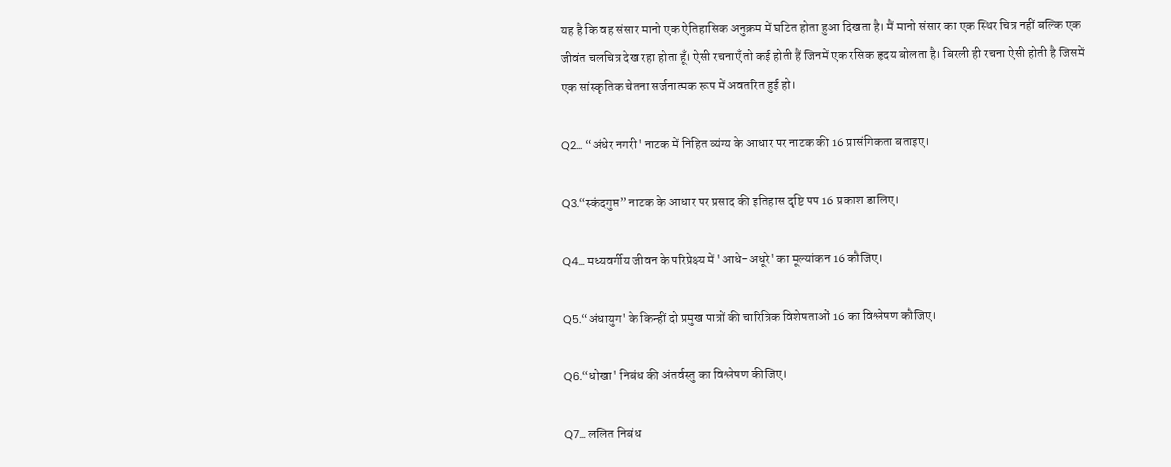यह है कि वह संसार मानो एक ऐतिहासिक अनुक्रम में घटित होता हुआ दिखता है। मैं मानो संसार का एक स्थिर चित्र नहीं बल्कि एक जीवंत चलचित्र देख रहा होता हूँ। ऐसी रचनाएँ तो कई होती हैं जिनमें एक रसिक हृदय बोलता है। बिरली ही रचना ऐसी होती है जिसमें एक सांस्कृतिक चेतना सर्जनात्मक रूप में अवतरित हुई हो।

Q2... “अंधेर नगरी' नाटक में निहित व्यंग्य के आधार पर नाटक की 16 प्रासंगिकता बताइए।

Q3.“स्कंदगुप्त” नाटक के आधार पर प्रसाद की इतिहास दृष्टि पप 16 प्रकाश डालिए।

Q4... मध्यवर्गीय जीवन के परिप्रेक्ष्य में 'आधे-अधूरे' का मूल्यांकन 16 कौजिए।

Q5.“अंधायुग' के किन्हीं दो प्रमुख पात्रों की चारित्रिक विशेषताओं 16 का विश्लेषण कौजिए।

Q6.“धोखा' निबंध की अंतर्वस्तु का विश्लेषण कीजिए।

Q7... ललित निबंध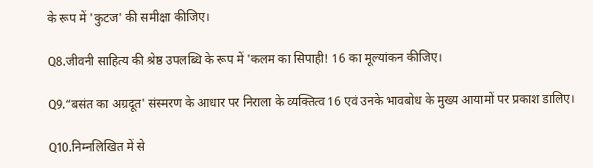के रूप में 'कुटज' की समीक्षा कीजिए।

Q8.जीवनी साहित्य की श्रेष्ठ उपलब्धि के रूप में 'कलम का सिपाही! 16 का मूल्यांकन कीजिए।

Q9.“बसंत का अग्रदूत' संस्मरण के आधार पर निराला के व्यक्तित्व 16 एवं उनके भावबोध के मुख्य आयामों पर प्रकाश डालिए।

Q10.निम्नलिखित में से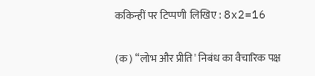ककिन्हीं पर टिप्पणी लिखिए : 8x2=16

(क) “लोभ और प्रीति' निबंध का वैचारिक पक्ष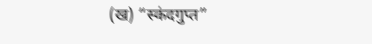(ख) “स्कंदगुप्त”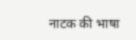नाटक की भाषा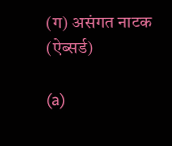(ग) असंगत नाटक (ऐब्सर्ड)

(a)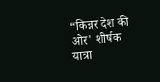“किन्नर देश की ओर' शीर्षक यात्रा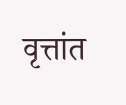वृत्तांत